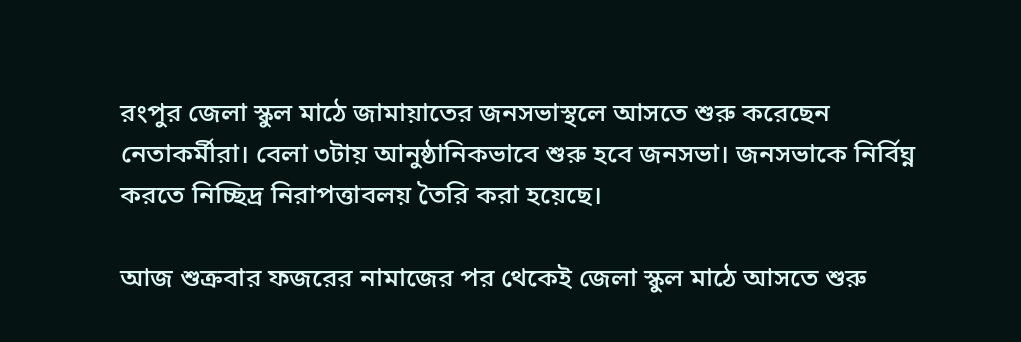রংপুর জেলা স্কুল মাঠে জামায়াতের জনসভাস্থলে আসতে শুরু করেছেন নেতাকর্মীরা। বেলা ৩টায় আনুষ্ঠানিকভাবে শুরু হবে জনসভা। জনসভাকে নির্বিঘ্ন করতে নিচ্ছিদ্র নিরাপত্তাবলয় তৈরি করা হয়েছে।

আজ শুক্রবার ফজরের নামাজের পর থেকেই জেলা স্কুল মাঠে আসতে শুরু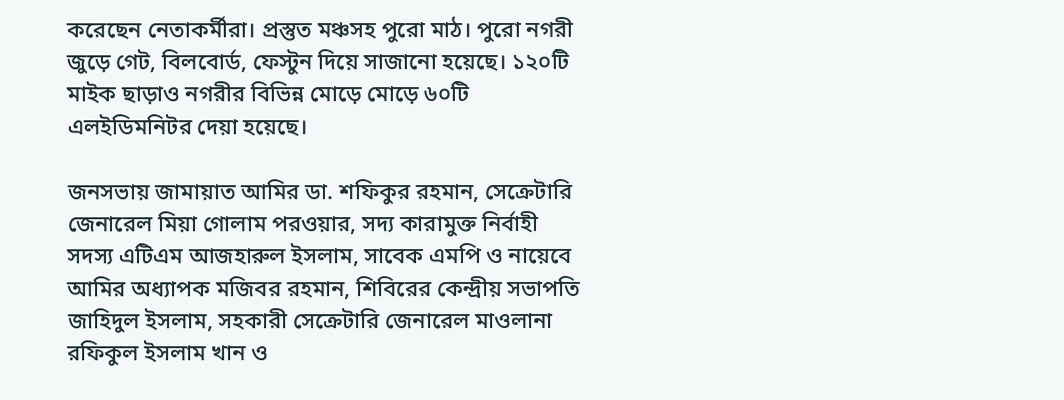করেছেন নেতাকর্মীরা। প্রস্তুত মঞ্চসহ পুরো মাঠ। পুরো নগরী জুড়ে গেট, বিলবোর্ড, ফেস্টুন দিয়ে সাজানো হয়েছে। ১২০টি মাইক ছাড়াও নগরীর বিভিন্ন মোড়ে মোড়ে ৬০টি এলইডিমনিটর দেয়া হয়েছে।

জনসভায় জামায়াত আমির ডা. শফিকুর রহমান, সেক্রেটারি জেনারেল মিয়া গোলাম পরওয়ার, সদ্য কারামুক্ত নির্বাহী সদস্য এটিএম আজহারুল ইসলাম, সাবেক এমপি ও নায়েবে আমির অধ্যাপক মজিবর রহমান, শিবিরের কেন্দ্রীয় সভাপতি জাহিদুল ইসলাম, সহকারী সেক্রেটারি জেনারেল মাওলানা রফিকুল ইসলাম খান ও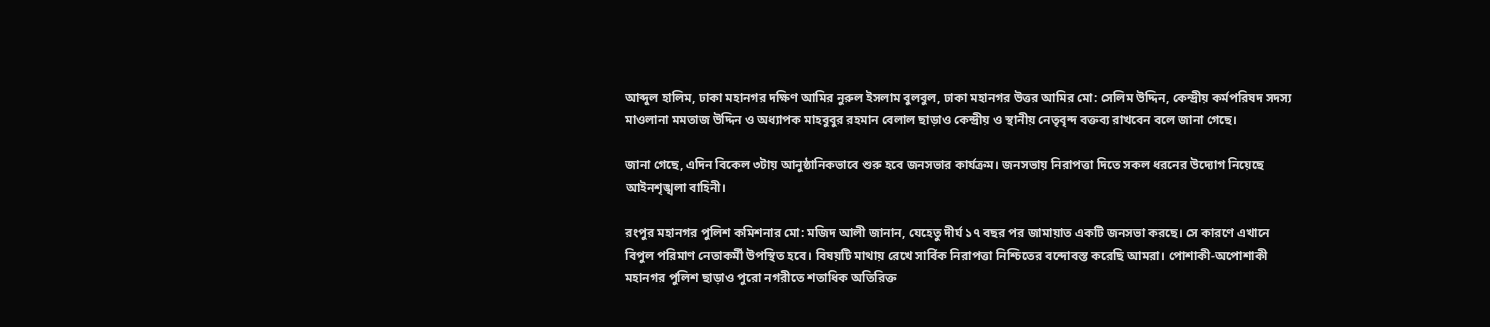আব্দুল হালিম, ঢাকা মহানগর দক্ষিণ আমির নুরুল ইসলাম বুলবুল, ঢাকা মহানগর উত্তর আমির মো: সেলিম উদ্দিন, কেন্দ্রীয় কর্মপরিষদ সদস্য মাওলানা মমতাজ উদ্দিন ও অধ্যাপক মাহবুবুর রহমান বেলাল ছাড়াও কেন্দ্রীয় ও স্থানীয় নেতৃবৃন্দ বক্তব্য রাখবেন বলে জানা গেছে।

জানা গেছে, এদিন বিকেল ৩টায় আনুষ্ঠানিকভাবে শুরু হবে জনসভার কার্যক্রম। জনসভায় নিরাপত্তা দিতে সকল ধরনের উদ্যোগ নিয়েছে আইনশৃঙ্খলা বাহিনী।

রংপুর মহানগর পুলিশ কমিশনার মো: মজিদ আলী জানান, যেহেতু দীর্ঘ ১৭ বছর পর জামায়াত একটি জনসভা করছে। সে কারণে এখানে বিপুল পরিমাণ নেতাকর্মী উপস্থিত হবে। বিষয়টি মাথায় রেখে সার্বিক নিরাপত্তা নিশ্চিতের বন্দোবস্ত করেছি আমরা। পোশাকী-অপোশাকী মহানগর পুলিশ ছাড়াও পুরো নগরীতে শতাধিক অতিরিক্ত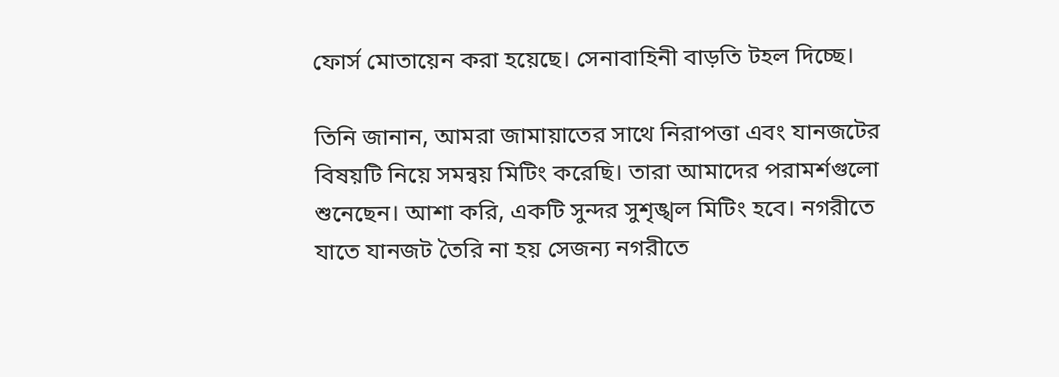ফোর্স মোতায়েন করা হয়েছে। সেনাবাহিনী বাড়তি টহল দিচ্ছে।

তিনি জানান, আমরা জামায়াতের সাথে নিরাপত্তা এবং যানজটের বিষয়টি নিয়ে সমন্বয় মিটিং করেছি। তারা আমাদের পরামর্শগুলো শুনেছেন। আশা করি, একটি সুন্দর সুশৃঙ্খল মিটিং হবে। নগরীতে যাতে যানজট তৈরি না হয় সেজন্য নগরীতে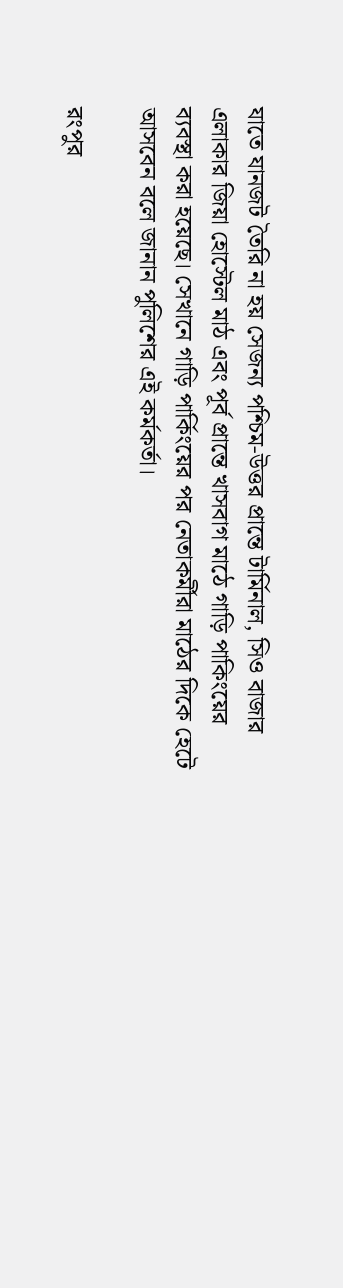যাতে যানজট তৈরি না হয় সেজন্য পশ্চিম-উত্তর প্রান্তে টার্মিনাল, সিও বাজার এলাকার জিয়া হোস্টেল মাঠ এবং পূর্ব প্রান্তে খাসবাগ মাঠে গাড়ি পাকিংয়ের ব্যবস্থা করা হয়েছে। সেখানে গাড়ি পার্কিংয়ের পর নেতাকর্মীরা মাঠের দিকে হেটে আসবেন বলে জানান পুলিশের এই কর্মকর্তা।

রংপুর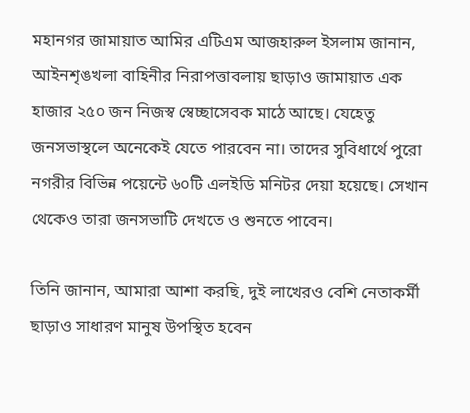মহানগর জামায়াত আমির এটিএম আজহারুল ইসলাম জানান, আইনশৃঙখলা বাহিনীর নিরাপত্তাবলায় ছাড়াও জামায়াত এক হাজার ২৫০ জন নিজস্ব স্বেচ্ছাসেবক মাঠে আছে। যেহেতু জনসভাস্থলে অনেকেই যেতে পারবেন না। তাদের সুবিধার্থে পুরো নগরীর বিভিন্ন পয়েন্টে ৬০টি এলইডি মনিটর দেয়া হয়েছে। সেখান থেকেও তারা জনসভাটি দেখতে ও শুনতে পাবেন।

তিনি জানান, আমারা আশা করছি, দুই লাখেরও বেশি নেতাকর্মী ছাড়াও সাধারণ মানুষ উপস্থিত হবেন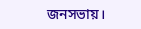জনসভায়।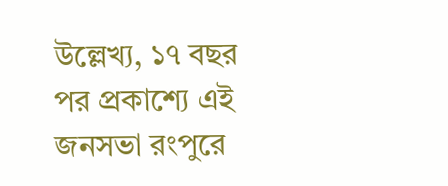উল্লেখ্য, ১৭ বছর পর প্রকাশ্যে এই জনসভা রংপুরে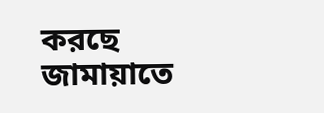করছে জামায়াতে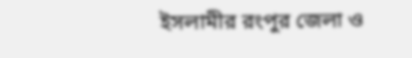ইসলামীর রংপুর জেলা ও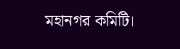মহানগর কমিটি।